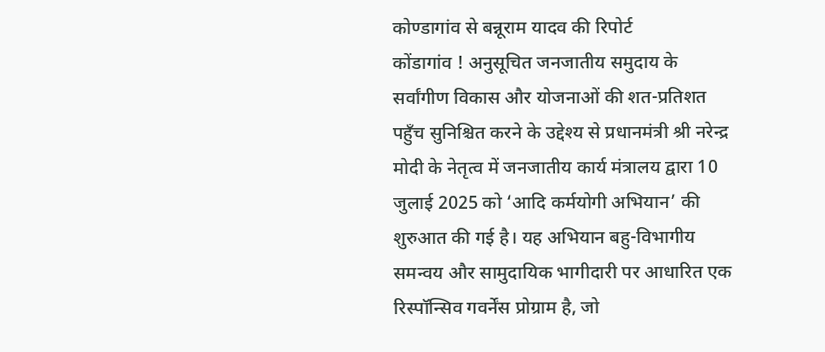कोण्डागांव से बन्नूराम यादव की रिपोर्ट
कोंडागांव ! अनुसूचित जनजातीय समुदाय के सर्वांगीण विकास और योजनाओं की शत-प्रतिशत पहुँच सुनिश्चित करने के उद्देश्य से प्रधानमंत्री श्री नरेन्द्र मोदी के नेतृत्व में जनजातीय कार्य मंत्रालय द्वारा 10 जुलाई 2025 को ‘आदि कर्मयोगी अभियान’ की शुरुआत की गई है। यह अभियान बहु-विभागीय समन्वय और सामुदायिक भागीदारी पर आधारित एक रिस्पॉन्सिव गवर्नेंस प्रोग्राम है, जो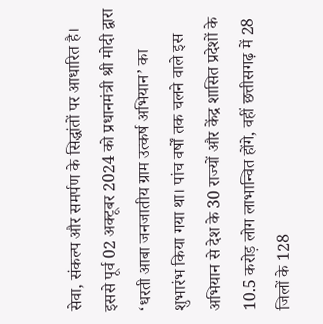सेवा, संकल्प और समर्पण के सिद्धांतों पर आधारित है।
इससे पूर्व 02 अक्टूबर 2024 को प्रधानमंत्री श्री मोदी द्वारा ‘धरती आबा जनजातीय ग्राम उत्कर्ष अभियान’ का शुभारंभ किया गया था। पांच वर्षों तक चलने वाले इस अभियान से देश के 30 राज्यों और केंद्र शासित प्रदेशों के 10.5 करोड़ लोग लाभान्वित होंगे, वहीं छत्तीसगढ़ में 28 जिलों के 128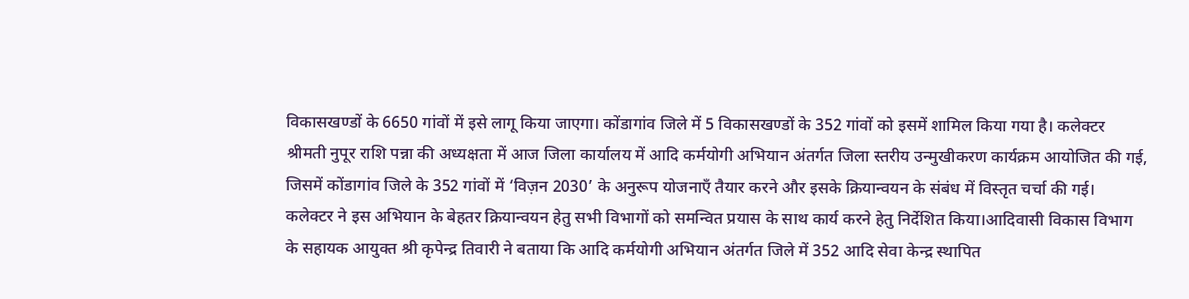विकासखण्डों के 6650 गांवों में इसे लागू किया जाएगा। कोंडागांव जिले में 5 विकासखण्डों के 352 गांवों को इसमें शामिल किया गया है। कलेक्टर श्रीमती नुपूर राशि पन्ना की अध्यक्षता में आज जिला कार्यालय में आदि कर्मयोगी अभियान अंतर्गत जिला स्तरीय उन्मुखीकरण कार्यक्रम आयोजित की गई, जिसमें कोंडागांव जिले के 352 गांवों में ‘विज़न 2030’ के अनुरूप योजनाएँ तैयार करने और इसके क्रियान्वयन के संबंध में विस्तृत चर्चा की गई।
कलेक्टर ने इस अभियान के बेहतर क्रियान्वयन हेतु सभी विभागों को समन्वित प्रयास के साथ कार्य करने हेतु निर्देशित किया।आदिवासी विकास विभाग के सहायक आयुक्त श्री कृपेन्द्र तिवारी ने बताया कि आदि कर्मयोगी अभियान अंतर्गत जिले में 352 आदि सेवा केन्द्र स्थापित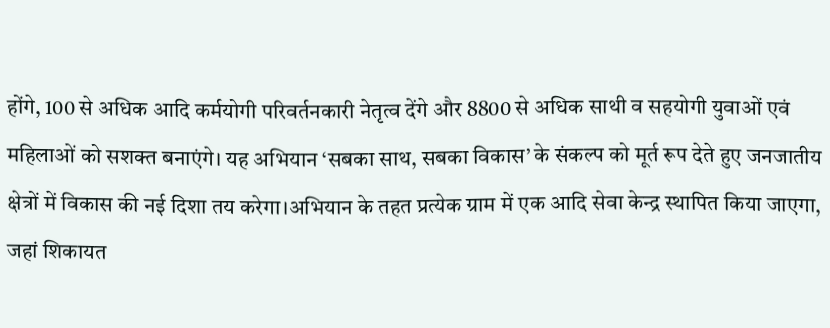होंगे, 100 से अधिक आदि कर्मयोगी परिवर्तनकारी नेतृत्व देंगे और 8800 से अधिक साथी व सहयोगी युवाओं एवं महिलाओं को सशक्त बनाएंगे। यह अभियान ‘सबका साथ, सबका विकास’ के संकल्प को मूर्त रूप देते हुए जनजातीय क्षेत्रों में विकास की नई दिशा तय करेगा।अभियान के तहत प्रत्येक ग्राम में एक आदि सेवा केन्द्र स्थापित किया जाएगा, जहां शिकायत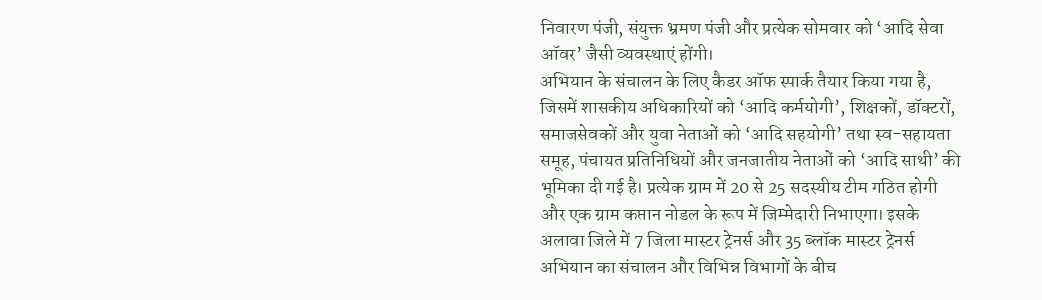निवारण पंजी, संयुक्त भ्रमण पंजी और प्रत्येक सोमवार को ‘आदि सेवा ऑवर’ जैसी व्यवस्थाएं होंगी।
अभियान के संचालन के लिए कैडर ऑफ स्पार्क तैयार किया गया है, जिसमें शासकीय अधिकारियों को ‘आदि कर्मयोगी’, शिक्षकों, डॉक्टरों, समाजसेवकों और युवा नेताओं को ‘आदि सहयोगी’ तथा स्व-सहायता समूह, पंचायत प्रतिनिधियों और जनजातीय नेताओं को ‘आदि साथी’ की भूमिका दी गई है। प्रत्येक ग्राम में 20 से 25 सदस्यीय टीम गठित होगी और एक ग्राम कप्तान नोडल के रूप में जिम्मेदारी निभाएगा। इसके अलावा जिले में 7 जिला मास्टर ट्रेनर्स और 35 ब्लॉक मास्टर ट्रेनर्स अभियान का संचालन और विभिन्न विभागों के बीच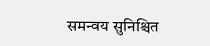समन्वय सुनिश्चित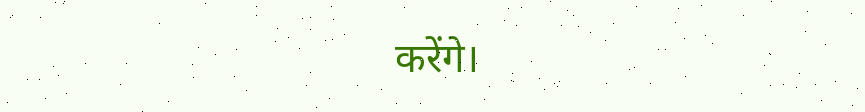करेंगे।